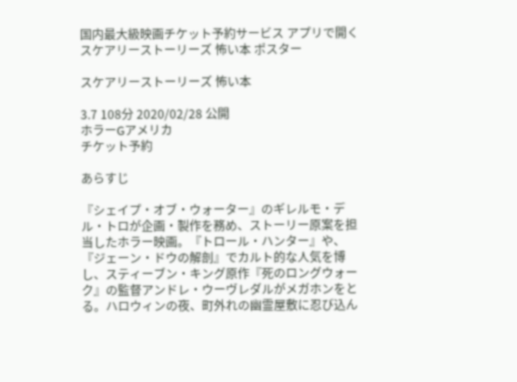国内最大級映画チケット予約サービス アプリで開く
スケアリーストーリーズ 怖い本 ポスター

スケアリーストーリーズ 怖い本

3.7 108分 2020/02/28 公開
ホラーGアメリカ
チケット予約

あらすじ

『シェイプ・オブ・ウォーター』のギレルモ・デル・トロが企画・製作を務め、ストーリー原案を担当したホラー映画。『トロール・ハンター』や、『ジェーン・ドウの解剖』でカルト的な人気を博し、スティーブン・キング原作『死のロングウォーク』の監督アンドレ・ウーヴレダルがメガホンをとる。ハロウィンの夜、町外れの幽霊屋敷に忍び込ん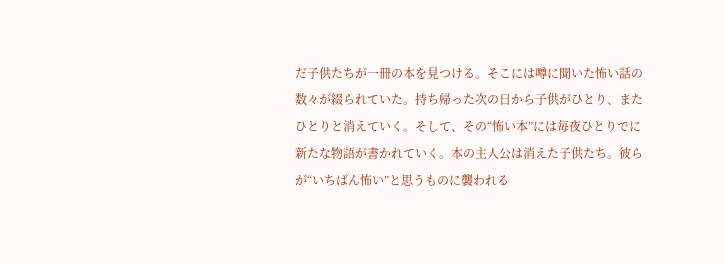だ子供たちが一冊の本を見つける。そこには噂に聞いた怖い話の数々が綴られていた。持ち帰った次の日から子供がひとり、またひとりと消えていく。そして、その“怖い本”には毎夜ひとりでに新たな物語が書かれていく。本の主人公は消えた子供たち。彼らが“いちばん怖い”と思うものに襲われる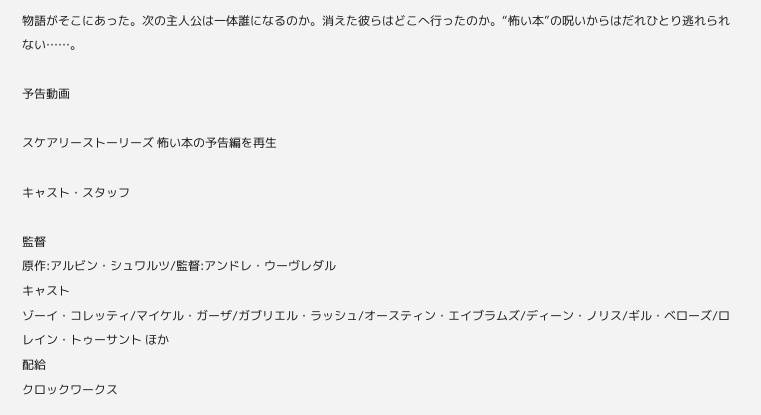物語がそこにあった。次の主人公は一体誰になるのか。消えた彼らはどこへ行ったのか。“怖い本”の呪いからはだれひとり逃れられない……。

予告動画

スケアリーストーリーズ 怖い本の予告編を再生

キャスト・スタッフ

監督
原作:アルビン・シュワルツ/監督:アンドレ・ウーヴレダル
キャスト
ゾーイ・コレッティ/マイケル・ガーザ/ガブリエル・ラッシュ/オースティン・エイブラムズ/ディーン・ノリス/ギル・ベローズ/ロレイン・トゥーサント ほか
配給
クロックワークス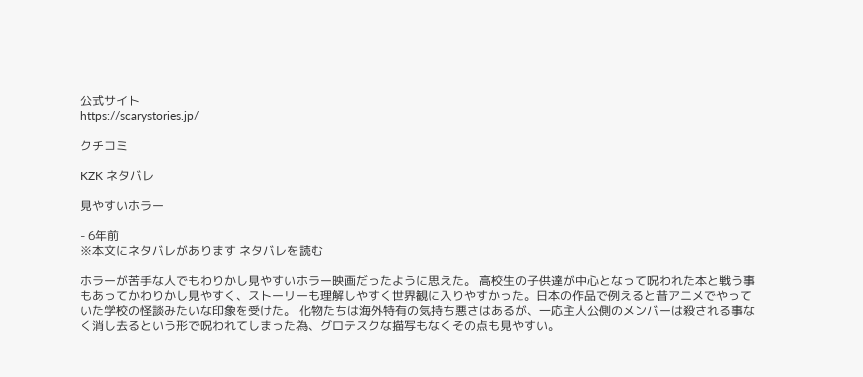公式サイト
https://scarystories.jp/

クチコミ

KZK ネタバレ

見やすいホラー

- 6年前
※本文にネタバレがあります ネタバレを読む

ホラーが苦手な人でもわりかし見やすいホラー映画だったように思えた。 高校生の子供達が中心となって呪われた本と戦う事もあってかわりかし見やすく、ストーリーも理解しやすく世界観に入りやすかった。日本の作品で例えると昔アニメでやっていた学校の怪談みたいな印象を受けた。 化物たちは海外特有の気持ち悪さはあるが、一応主人公側のメンバーは殺される事なく消し去るという形で呪われてしまった為、グロテスクな描写もなくその点も見やすい。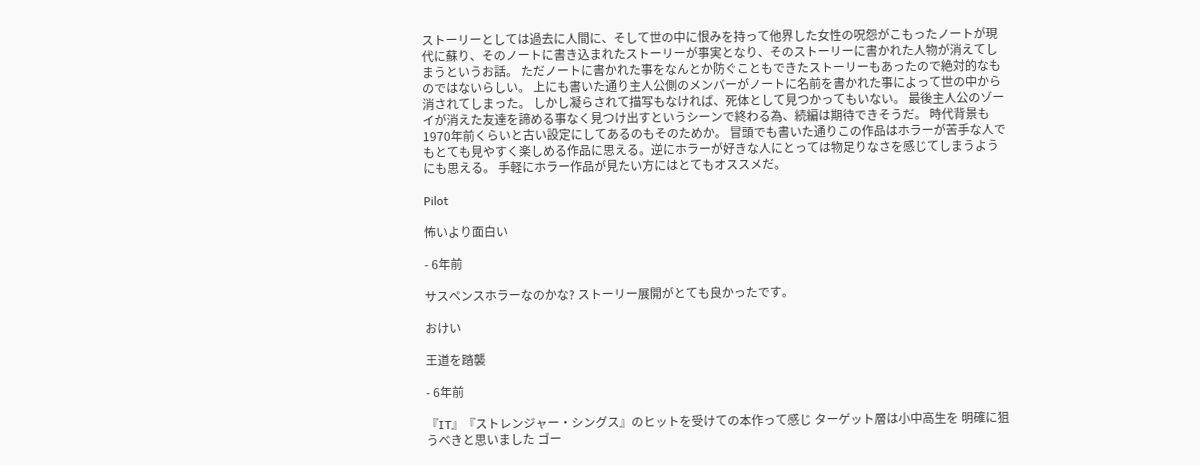ストーリーとしては過去に人間に、そして世の中に恨みを持って他界した女性の呪怨がこもったノートが現代に蘇り、そのノートに書き込まれたストーリーが事実となり、そのストーリーに書かれた人物が消えてしまうというお話。 ただノートに書かれた事をなんとか防ぐこともできたストーリーもあったので絶対的なものではないらしい。 上にも書いた通り主人公側のメンバーがノートに名前を書かれた事によって世の中から消されてしまった。 しかし凝らされて描写もなければ、死体として見つかってもいない。 最後主人公のゾーイが消えた友達を諦める事なく見つけ出すというシーンで終わる為、続編は期待できそうだ。 時代背景も1970年前くらいと古い設定にしてあるのもそのためか。 冒頭でも書いた通りこの作品はホラーが苦手な人でもとても見やすく楽しめる作品に思える。逆にホラーが好きな人にとっては物足りなさを感じてしまうようにも思える。 手軽にホラー作品が見たい方にはとてもオススメだ。

Pilot

怖いより面白い

- 6年前

サスペンスホラーなのかな? ストーリー展開がとても良かったです。

おけい

王道を踏襲

- 6年前

『IT』『ストレンジャー・シングス』のヒットを受けての本作って感じ ターゲット層は小中高生を 明確に狙うべきと思いました ゴー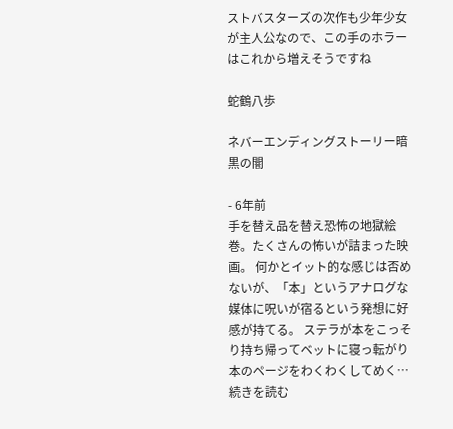ストバスターズの次作も少年少女が主人公なので、この手のホラーはこれから増えそうですね

蛇鶴八歩

ネバーエンディングストーリー暗黒の闇

- 6年前
手を替え品を替え恐怖の地獄絵巻。たくさんの怖いが詰まった映画。 何かとイット的な感じは否めないが、「本」というアナログな媒体に呪いが宿るという発想に好感が持てる。 ステラが本をこっそり持ち帰ってベットに寝っ転がり本のページをわくわくしてめく… 続きを読む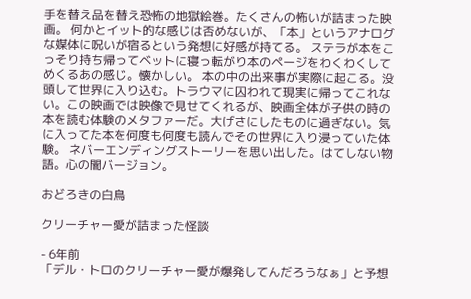手を替え品を替え恐怖の地獄絵巻。たくさんの怖いが詰まった映画。 何かとイット的な感じは否めないが、「本」というアナログな媒体に呪いが宿るという発想に好感が持てる。 ステラが本をこっそり持ち帰ってベットに寝っ転がり本のページをわくわくしてめくるあの感じ。懐かしい。 本の中の出来事が実際に起こる。没頭して世界に入り込む。トラウマに囚われて現実に帰ってこれない。この映画では映像で見せてくれるが、映画全体が子供の時の本を読む体験のメタファーだ。大げさにしたものに過ぎない。気に入ってた本を何度も何度も読んでその世界に入り浸っていた体験。 ネバーエンディングストーリーを思い出した。はてしない物語。心の闇バージョン。

おどろきの白鳥

クリーチャー愛が詰まった怪談

- 6年前
「デル・トロのクリーチャー愛が爆発してんだろうなぁ」と予想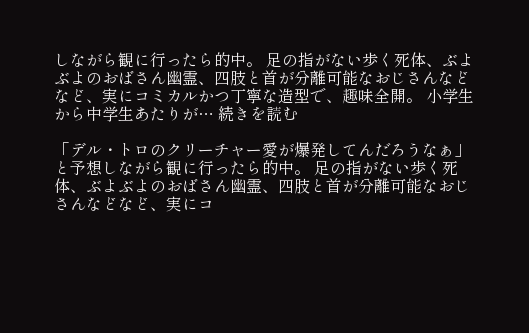しながら観に行ったら的中。 足の指がない歩く死体、ぶよぶよのおばさん幽霊、四肢と首が分離可能なおじさんなどなど、実にコミカルかつ丁寧な造型で、趣味全開。 小学生から中学生あたりが… 続きを読む

「デル・トロのクリーチャー愛が爆発してんだろうなぁ」と予想しながら観に行ったら的中。 足の指がない歩く死体、ぶよぶよのおばさん幽霊、四肢と首が分離可能なおじさんなどなど、実にコ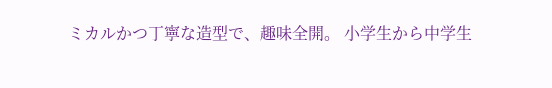ミカルかつ丁寧な造型で、趣味全開。 小学生から中学生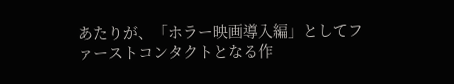あたりが、「ホラー映画導入編」としてファーストコンタクトとなる作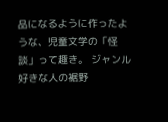品になるように作ったような、児童文学の「怪談」って趣き。 ジャンル好きな人の裾野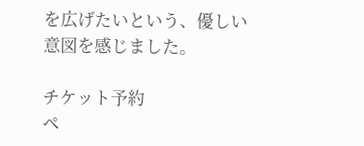を広げたいという、優しい意図を感じました。

チケット予約
ペ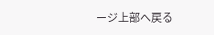ージ上部へ戻る